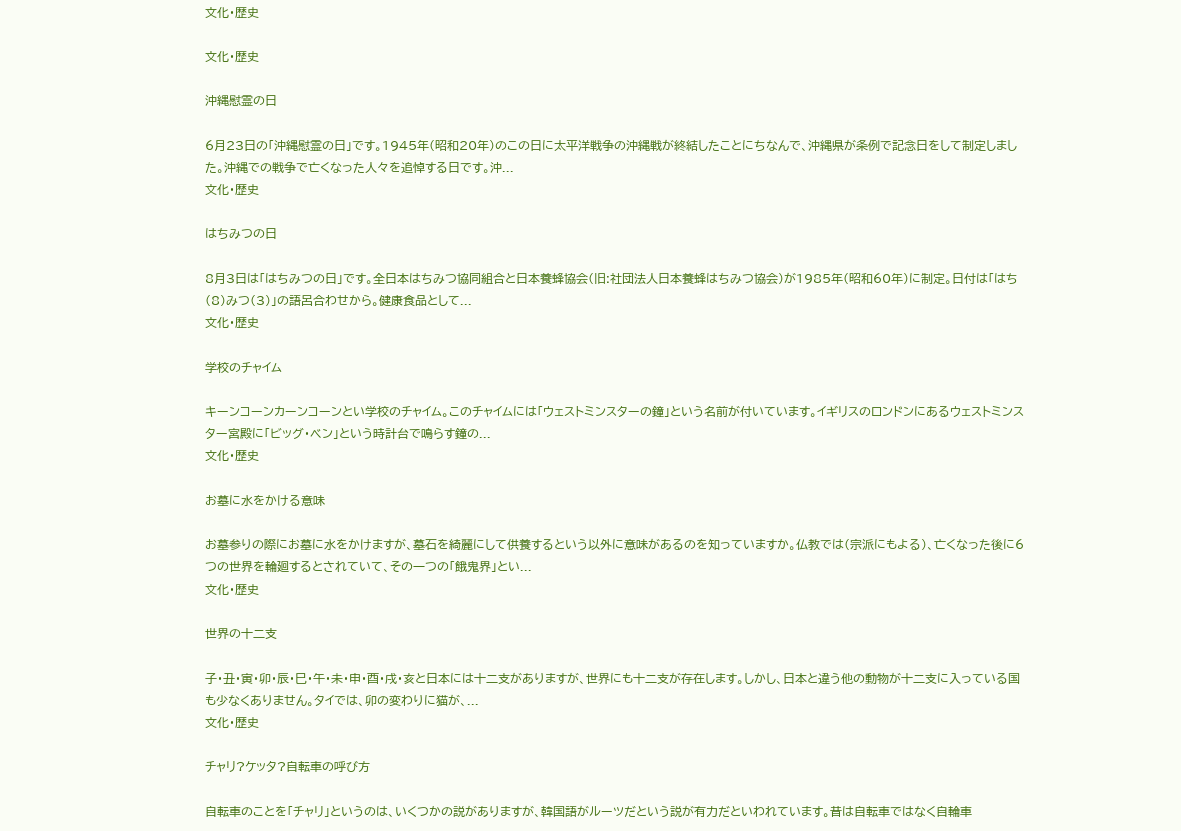文化・歴史

文化・歴史

沖縄慰霊の日

6月23日の「沖縄慰霊の日」です。1945年(昭和20年)のこの日に太平洋戦争の沖縄戦が終結したことにちなんで、沖縄県が条例で記念日をして制定しました。沖縄での戦争で亡くなった人々を追悼する日です。沖...
文化・歴史

はちみつの日

8月3日は「はちみつの日」です。全日本はちみつ協同組合と日本養蜂協会(旧:社団法人日本養蜂はちみつ協会)が1985年(昭和60年)に制定。日付は「はち(8)みつ(3)」の語呂合わせから。健康食品として...
文化・歴史

学校のチャイム

キーンコーンカーンコーンとい学校のチャイム。このチャイムには「ウェストミンスターの鐘」という名前が付いています。イギリスのロンドンにあるウェストミンスター宮殿に「ビッグ・ベン」という時計台で鳴らす鐘の...
文化・歴史

お墓に水をかける意味

お墓参りの際にお墓に水をかけますが、墓石を綺麗にして供養するという以外に意味があるのを知っていますか。仏教では(宗派にもよる)、亡くなった後に6つの世界を輪廻するとされていて、その一つの「餓鬼界」とい...
文化・歴史

世界の十二支

子・丑・寅・卯・辰・巳・午・未・申・酉・戌・亥と日本には十二支がありますが、世界にも十二支が存在します。しかし、日本と違う他の動物が十二支に入っている国も少なくありません。タイでは、卯の変わりに猫が、...
文化・歴史

チャリ?ケッタ?自転車の呼び方

自転車のことを「チャリ」というのは、いくつかの説がありますが、韓国語がルーツだという説が有力だといわれています。昔は自転車ではなく自輪車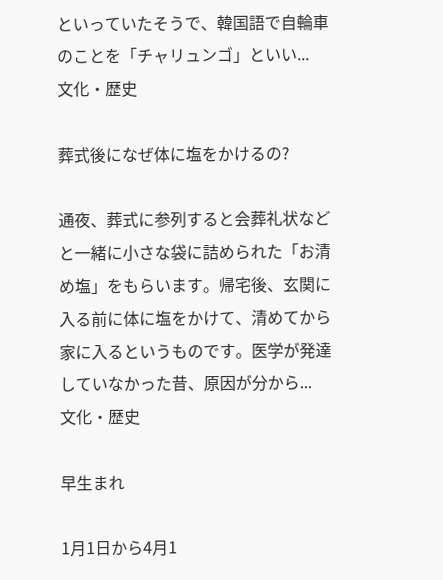といっていたそうで、韓国語で自輪車のことを「チャリュンゴ」といい...
文化・歴史

葬式後になぜ体に塩をかけるの?

通夜、葬式に参列すると会葬礼状などと一緒に小さな袋に詰められた「お清め塩」をもらいます。帰宅後、玄関に入る前に体に塩をかけて、清めてから家に入るというものです。医学が発達していなかった昔、原因が分から...
文化・歴史

早生まれ

1月1日から4月1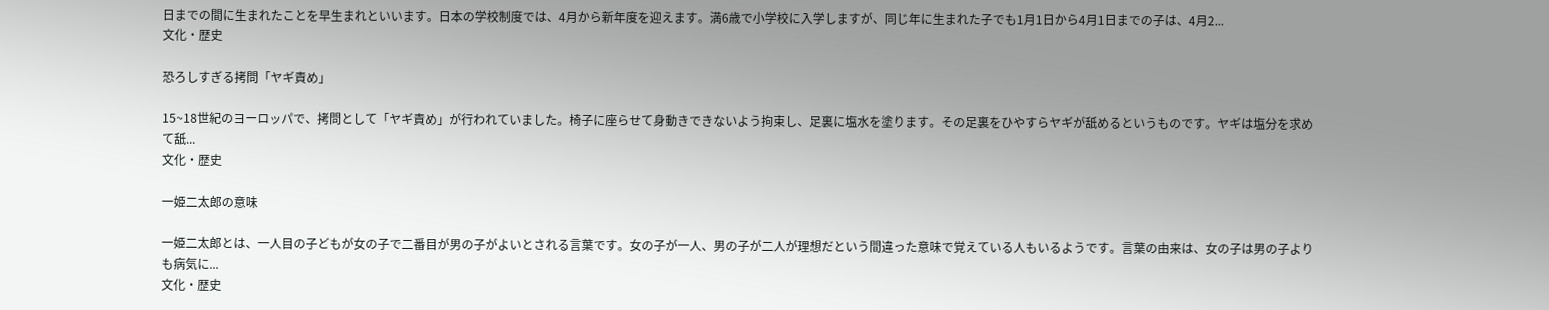日までの間に生まれたことを早生まれといいます。日本の学校制度では、4月から新年度を迎えます。満6歳で小学校に入学しますが、同じ年に生まれた子でも1月1日から4月1日までの子は、4月2...
文化・歴史

恐ろしすぎる拷問「ヤギ責め」

15~18世紀のヨーロッパで、拷問として「ヤギ責め」が行われていました。椅子に座らせて身動きできないよう拘束し、足裏に塩水を塗ります。その足裏をひやすらヤギが舐めるというものです。ヤギは塩分を求めて舐...
文化・歴史

一姫二太郎の意味

一姫二太郎とは、一人目の子どもが女の子で二番目が男の子がよいとされる言葉です。女の子が一人、男の子が二人が理想だという間違った意味で覚えている人もいるようです。言葉の由来は、女の子は男の子よりも病気に...
文化・歴史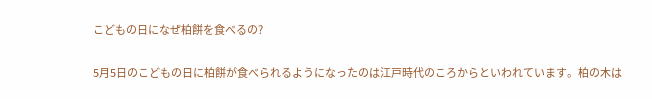こどもの日になぜ柏餅を食べるの?

5月5日のこどもの日に柏餅が食べられるようになったのは江戸時代のころからといわれています。柏の木は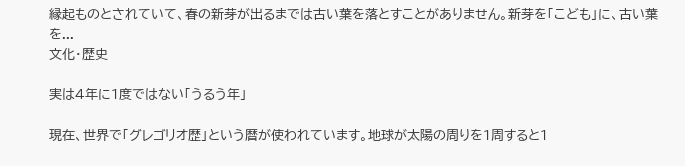縁起ものとされていて、春の新芽が出るまでは古い葉を落とすことがありません。新芽を「こども」に、古い葉を...
文化・歴史

実は4年に1度ではない「うるう年」

現在、世界で「グレゴリオ歴」という暦が使われています。地球が太陽の周りを1周すると1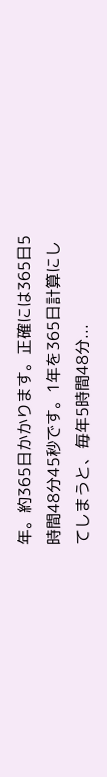年。約365日かかります。正確には365日5時間48分45秒です。1年を365日計算にしてしまうと、毎年5時間48分...